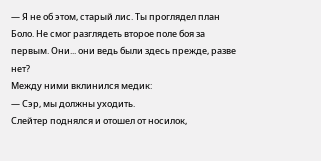— Я не об этом, старый лис. Ты проглядел план Боло. Не смог разглядеть второе поле боя за первым. Они... они ведь были здесь прежде, разве нет?
Между ними вклинился медик:
— Сэр, мы должны уходить.
Слейтер поднялся и отошел от носилок,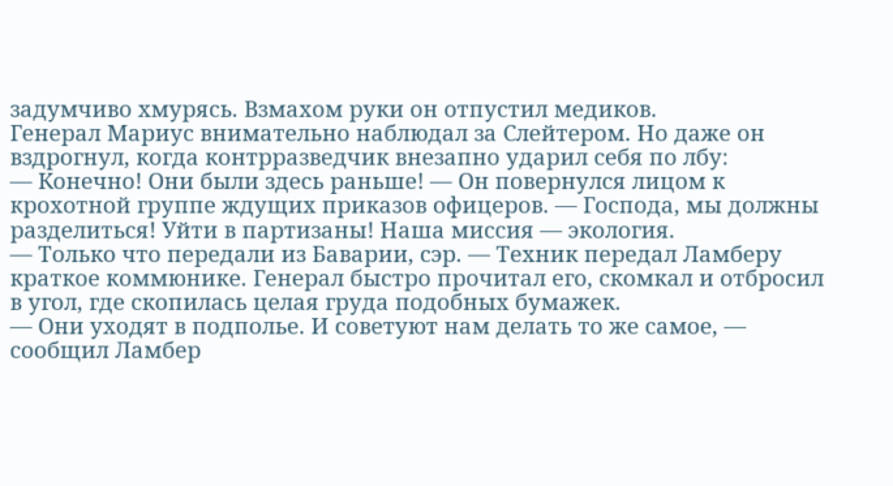задумчиво хмурясь. Взмахом руки он отпустил медиков.
Генерал Мариус внимательно наблюдал за Слейтером. Но даже он вздрогнул, когда контрразведчик внезапно ударил себя по лбу:
— Конечно! Они были здесь раньше! — Он повернулся лицом к крохотной группе ждущих приказов офицеров. — Господа, мы должны разделиться! Уйти в партизаны! Наша миссия — экология.
— Только что передали из Баварии, сэр. — Техник передал Ламберу краткое коммюнике. Генерал быстро прочитал его, скомкал и отбросил в угол, где скопилась целая груда подобных бумажек.
— Они уходят в подполье. И советуют нам делать то же самое, — сообщил Ламбер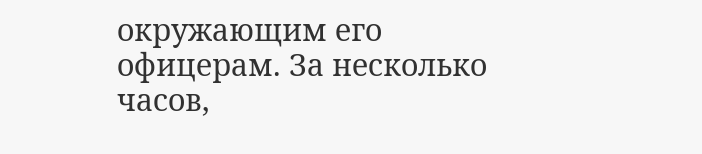окружающим его офицерам. За несколько часов,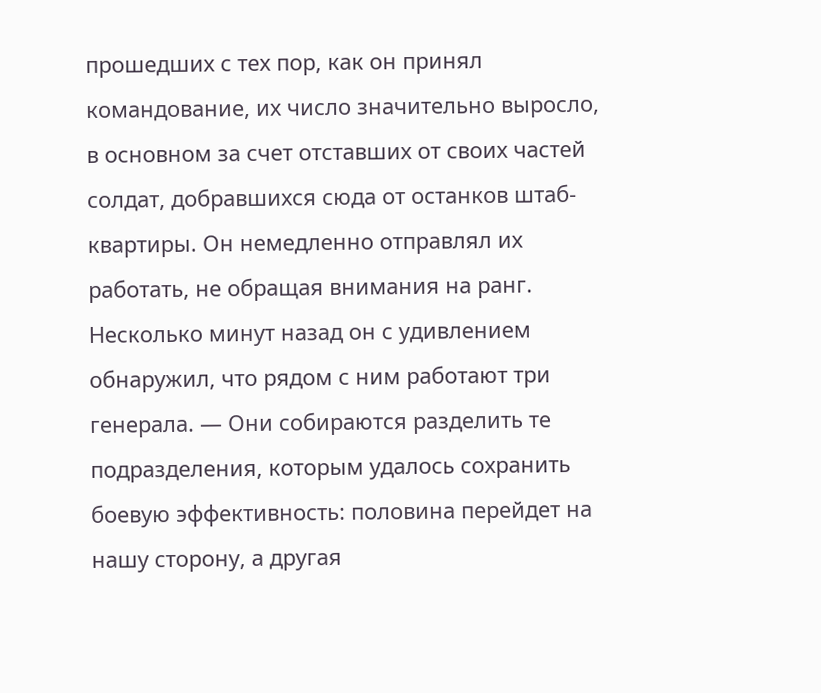прошедших с тех пор, как он принял командование, их число значительно выросло, в основном за счет отставших от своих частей солдат, добравшихся сюда от останков штаб-квартиры. Он немедленно отправлял их работать, не обращая внимания на ранг. Несколько минут назад он с удивлением обнаружил, что рядом с ним работают три генерала. — Они собираются разделить те подразделения, которым удалось сохранить боевую эффективность: половина перейдет на нашу сторону, а другая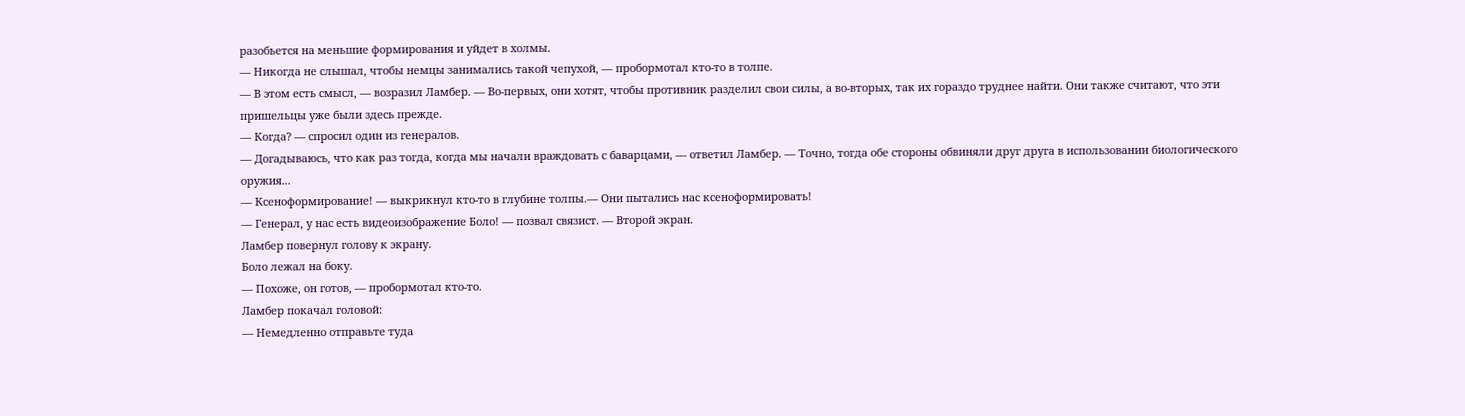разобьется на меньшие формирования и уйдет в холмы.
— Никогда не слышал, чтобы немцы занимались такой чепухой, — пробормотал кто-то в толпе.
— В этом есть смысл, — возразил Ламбер. — Во-первых, они хотят, чтобы противник разделил свои силы, а во-вторых, так их гораздо труднее найти. Они также считают, что эти пришельцы уже были здесь прежде.
— Когда? — спросил один из генералов.
— Догадываюсь, что как раз тогда, когда мы начали враждовать с баварцами, — ответил Ламбер. — Точно, тогда обе стороны обвиняли друг друга в использовании биологического оружия...
— Ксеноформирование! — выкрикнул кто-то в глубине толпы.— Они пытались нас ксеноформировать!
— Генерал, у нас есть видеоизображение Боло! — позвал связист. — Второй экран.
Ламбер повернул голову к экрану.
Боло лежал на боку.
— Похоже, он готов, — пробормотал кто-то.
Ламбер покачал головой:
— Немедленно отправьте туда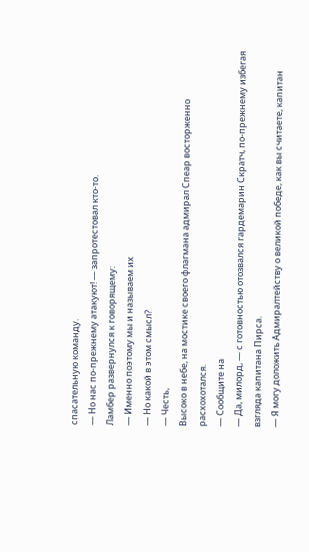спасательную команду.
— Но нас по-прежнему атакуют! — запротестовал кто-то.
Ламбер развернулся к говорящему:
— Именно поэтому мы и называем их
— Но какой в этом смысл?
— Честь,
Высоко в небе, на мостике своего флагмана адмирал Спеар восторженно расхохотался.
— Сообщите на
— Да, милорд, — с готовностью отозвался гардемарин Скратч, по-прежнему избегая взгляда капитана Пирса.
— Я могу доложить Адмиралтейству о великой победе, как вы считаете, капитан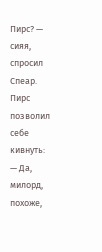Пирс? — сияя, спросил Спеар.
Пирс позволил себе кивнуть:
— Да, милорд, похоже,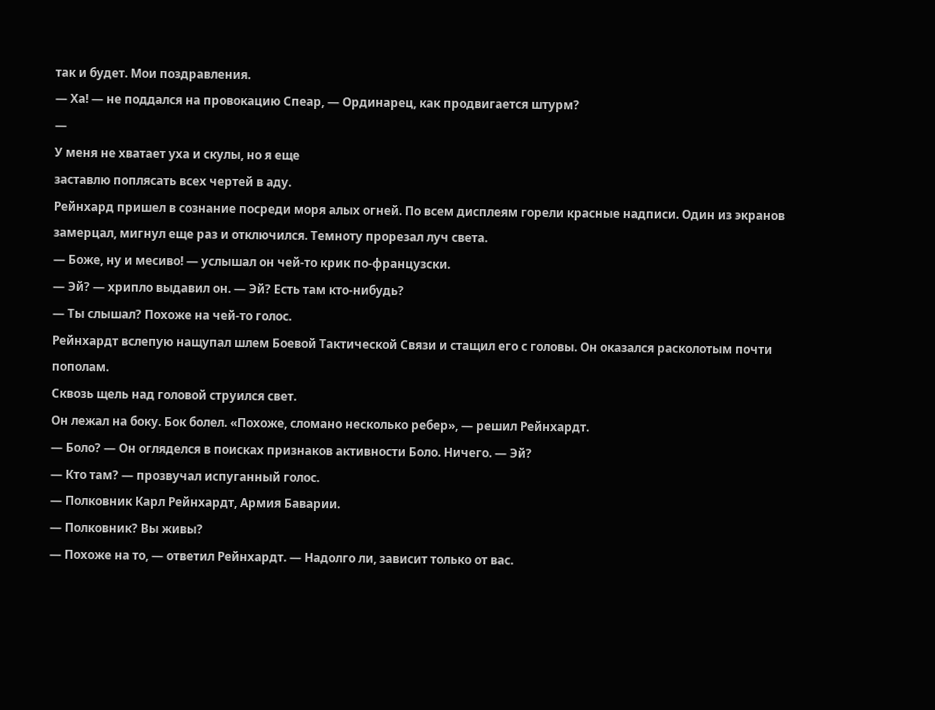так и будет. Мои поздравления.
— Ха! — не поддался на провокацию Спеар, — Ординарец, как продвигается штурм?
—
У меня не хватает уха и скулы, но я еще
заставлю поплясать всех чертей в аду.
Рейнхард пришел в сознание посреди моря алых огней. По всем дисплеям горели красные надписи. Один из экранов замерцал, мигнул еще раз и отключился. Темноту прорезал луч света.
— Боже, ну и месиво! — услышал он чей-то крик по-французски.
— Эй? — хрипло выдавил он. — Эй? Есть там кто-нибудь?
— Ты слышал? Похоже на чей-то голос.
Рейнхардт вслепую нащупал шлем Боевой Тактической Связи и стащил его с головы. Он оказался расколотым почти пополам.
Сквозь щель над головой струился свет.
Он лежал на боку. Бок болел. «Похоже, сломано несколько ребер», — решил Рейнхардт.
— Боло? — Он огляделся в поисках признаков активности Боло. Ничего. — Эй?
— Кто там? — прозвучал испуганный голос.
— Полковник Карл Рейнхардт, Армия Баварии.
— Полковник? Вы живы?
— Похоже на то, — ответил Рейнхардт. — Надолго ли, зависит только от вас.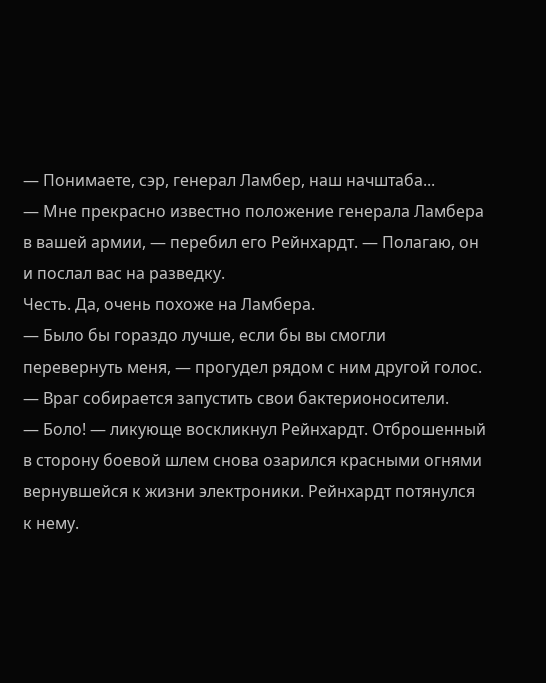— Понимаете, сэр, генерал Ламбер, наш начштаба...
— Мне прекрасно известно положение генерала Ламбера в вашей армии, — перебил его Рейнхардт. — Полагаю, он и послал вас на разведку.
Честь. Да, очень похоже на Ламбера.
— Было бы гораздо лучше, если бы вы смогли перевернуть меня, — прогудел рядом с ним другой голос. — Враг собирается запустить свои бактерионосители.
— Боло! — ликующе воскликнул Рейнхардт. Отброшенный в сторону боевой шлем снова озарился красными огнями вернувшейся к жизни электроники. Рейнхардт потянулся к нему.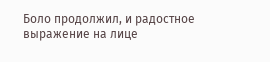Боло продолжил, и радостное выражение на лице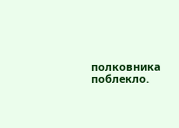полковника поблекло.